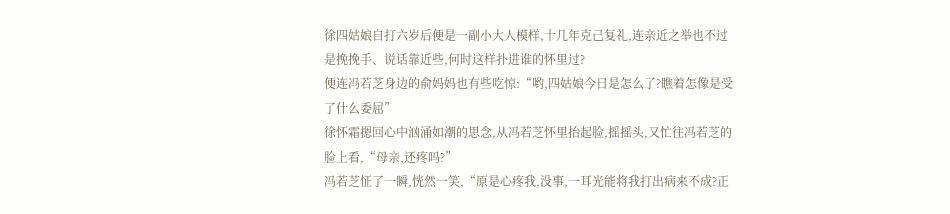徐四姑娘自打六岁后便是一副小大人模样,十几年克己复礼,连亲近之举也不过是挽挽手、说话靠近些,何时这样扑进谁的怀里过?
便连冯若芝身边的俞妈妈也有些吃惊:“哟,四姑娘今日是怎么了?瞧着怎像是受了什么委屈”
徐怀霜摁回心中汹涌如潮的思念,从冯若芝怀里抬起脸,摇摇头,又忙往冯若芝的脸上看,“母亲,还疼吗?”
冯若芝怔了一瞬,恍然一笑,“原是心疼我,没事,一耳光能将我打出病来不成?正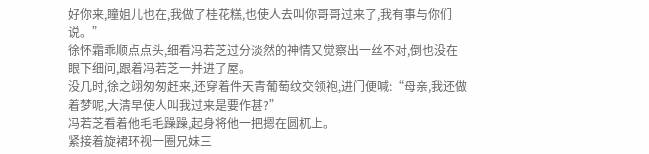好你来,瞳姐儿也在,我做了桂花糕,也使人去叫你哥哥过来了,我有事与你们说。”
徐怀霜乖顺点点头,细看冯若芝过分淡然的神情又觉察出一丝不对,倒也没在眼下细问,跟着冯若芝一并进了屋。
没几时,徐之翊匆匆赶来,还穿着件天青葡萄纹交领袍,进门便喊:“母亲,我还做着梦呢,大清早使人叫我过来是要作甚?”
冯若芝看着他毛毛躁躁,起身将他一把摁在圆杌上。
紧接着旋裙环视一圈兄妹三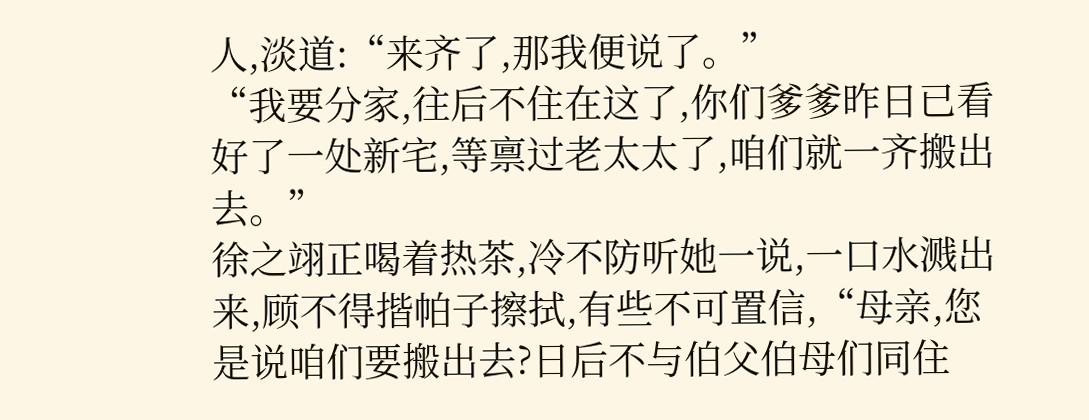人,淡道:“来齐了,那我便说了。”
“我要分家,往后不住在这了,你们爹爹昨日已看好了一处新宅,等禀过老太太了,咱们就一齐搬出去。”
徐之翊正喝着热茶,冷不防听她一说,一口水溅出来,顾不得揩帕子擦拭,有些不可置信,“母亲,您是说咱们要搬出去?日后不与伯父伯母们同住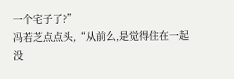一个宅子了?”
冯若芝点点头,“从前么,是觉得住在一起没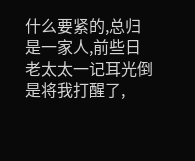什么要紧的,总归是一家人,前些日老太太一记耳光倒是将我打醒了,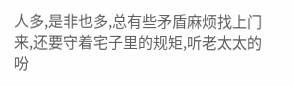人多,是非也多,总有些矛盾麻烦找上门来,还要守着宅子里的规矩,听老太太的吩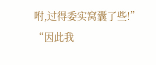咐,过得委实窝囊了些!”
“因此我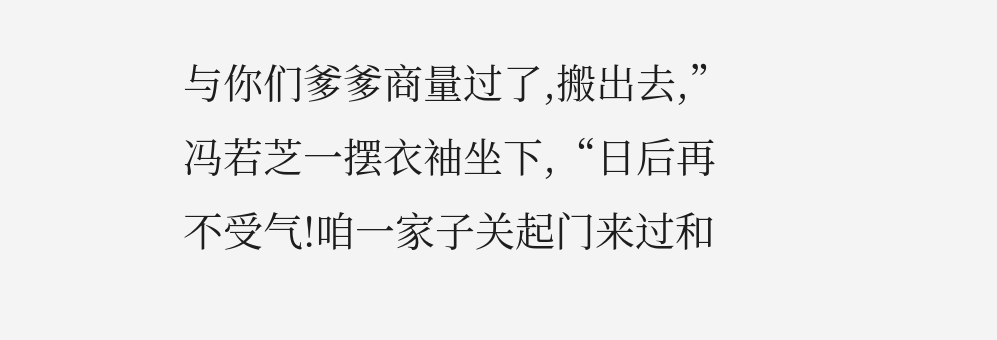与你们爹爹商量过了,搬出去,”冯若芝一摆衣袖坐下,“日后再不受气!咱一家子关起门来过和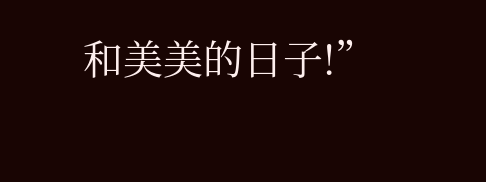和美美的日子!”